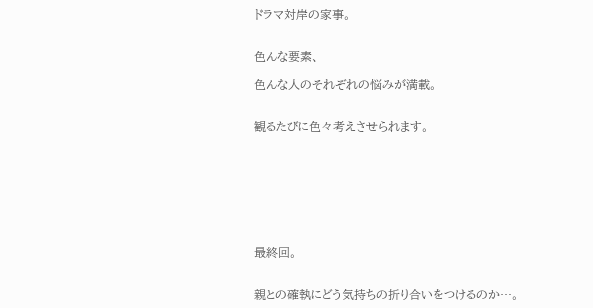ドラマ対岸の家事。


色んな要素、

色んな人のそれぞれの悩みが満載。


観るたびに色々考えさせられます。








最終回。


親との確執にどう気持ちの折り合いをつけるのか…。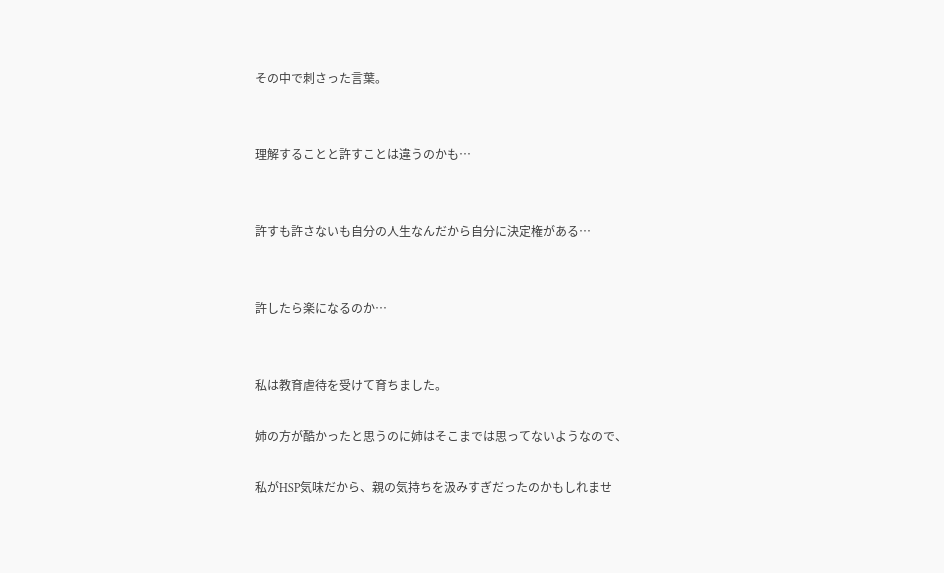その中で刺さった言葉。


理解することと許すことは違うのかも…


許すも許さないも自分の人生なんだから自分に決定権がある…


許したら楽になるのか…


私は教育虐待を受けて育ちました。

姉の方が酷かったと思うのに姉はそこまでは思ってないようなので、

私がHSP気味だから、親の気持ちを汲みすぎだったのかもしれませ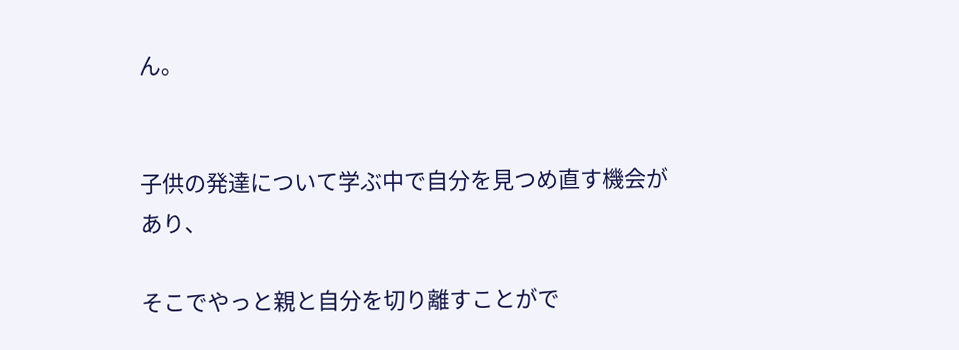ん。


子供の発達について学ぶ中で自分を見つめ直す機会があり、

そこでやっと親と自分を切り離すことがで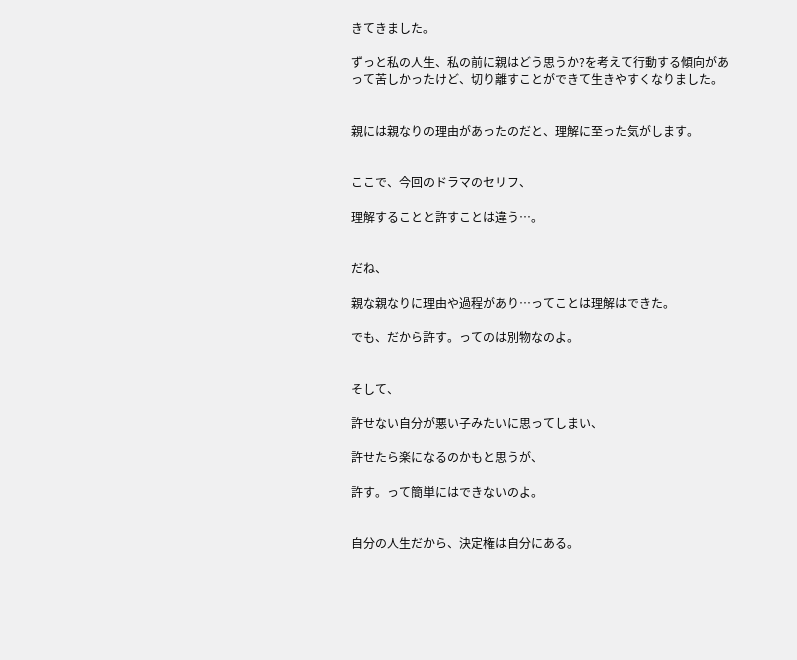きてきました。

ずっと私の人生、私の前に親はどう思うか?を考えて行動する傾向があって苦しかったけど、切り離すことができて生きやすくなりました。


親には親なりの理由があったのだと、理解に至った気がします。


ここで、今回のドラマのセリフ、

理解することと許すことは違う…。


だね、

親な親なりに理由や過程があり…ってことは理解はできた。

でも、だから許す。ってのは別物なのよ。


そして、

許せない自分が悪い子みたいに思ってしまい、

許せたら楽になるのかもと思うが、

許す。って簡単にはできないのよ。


自分の人生だから、決定権は自分にある。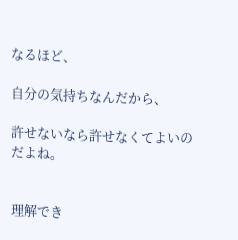なるほど、

自分の気持ちなんだから、

許せないなら許せなくてよいのだよね。


理解でき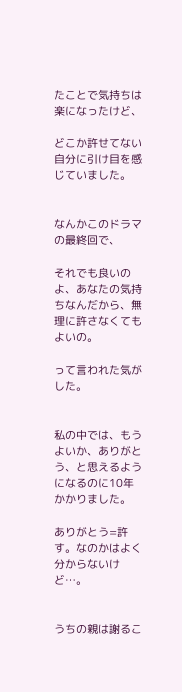たことで気持ちは楽になったけど、

どこか許せてない自分に引け目を感じていました。


なんかこのドラマの最終回で、

それでも良いのよ、あなたの気持ちなんだから、無理に許さなくてもよいの。

って言われた気がした。


私の中では、もうよいか、ありがとう、と思えるようになるのに10年かかりました。

ありがとう=許す。なのかはよく分からないけど…。


うちの親は謝るこ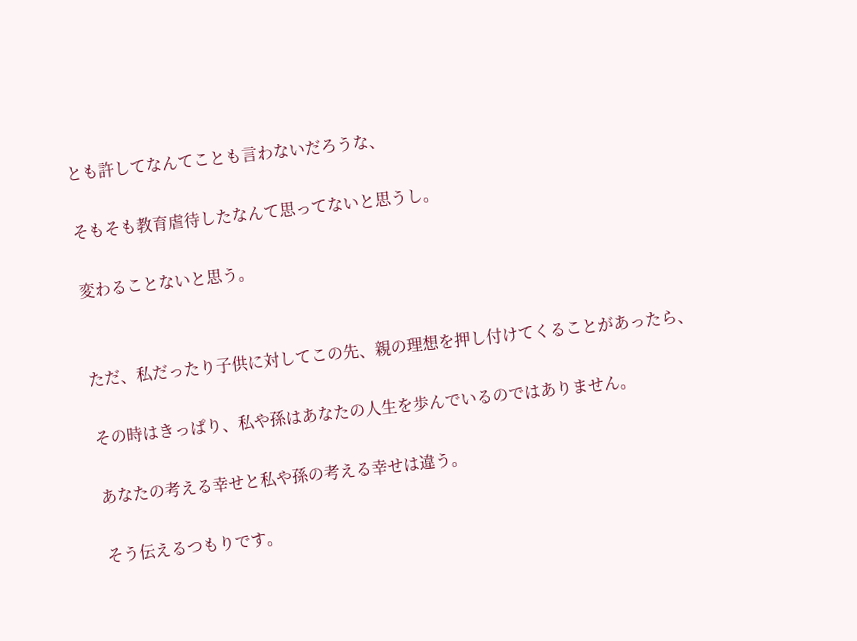とも許してなんてことも言わないだろうな、

そもそも教育虐待したなんて思ってないと思うし。

変わることないと思う。


ただ、私だったり子供に対してこの先、親の理想を押し付けてくることがあったら、

その時はきっぱり、私や孫はあなたの人生を歩んでいるのではありません。

あなたの考える幸せと私や孫の考える幸せは違う。

そう伝えるつもりです。